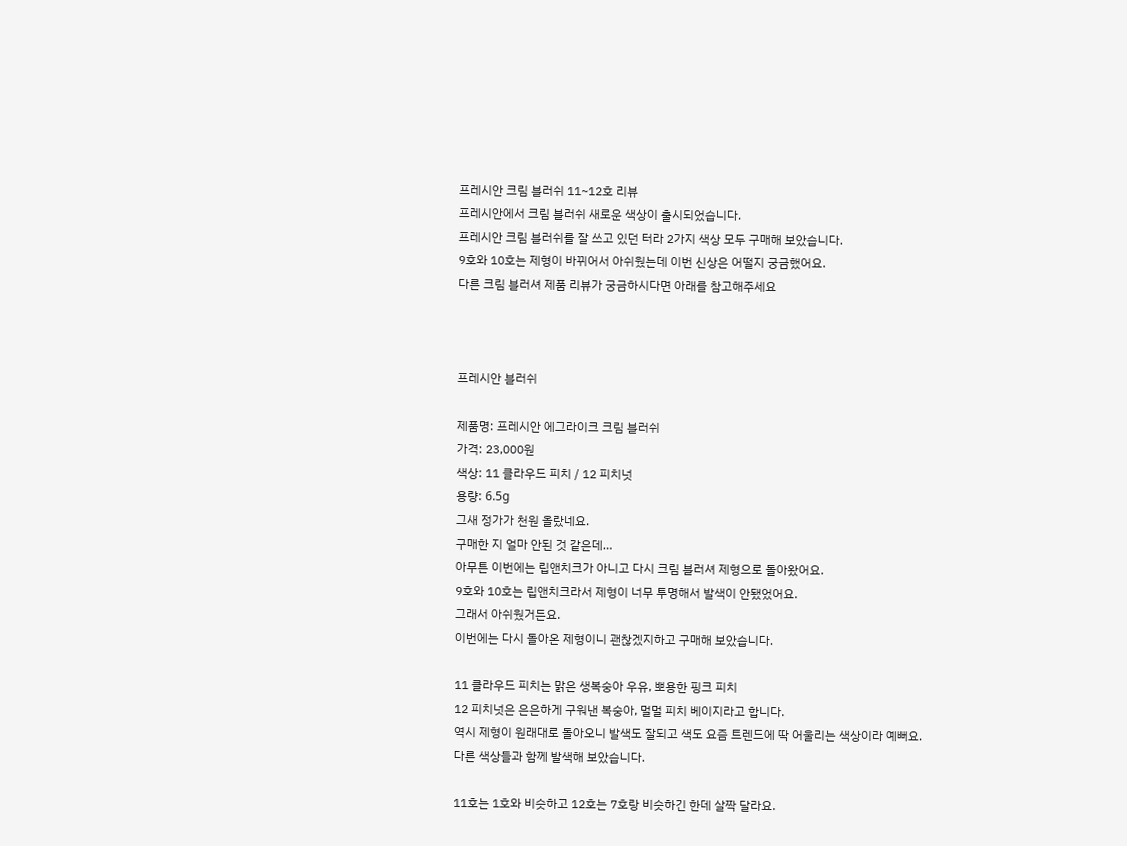프레시안 크림 블러쉬 11~12호 리뷰
프레시안에서 크림 블러쉬 새로운 색상이 출시되었습니다.
프레시안 크림 블러쉬를 잘 쓰고 있던 터라 2가지 색상 모두 구매해 보았습니다.
9호와 10호는 제형이 바뀌어서 아쉬웠는데 이번 신상은 어떨지 궁금했어요.
다른 크림 블러셔 제품 리뷰가 궁금하시다면 아래를 참고해주세요



프레시안 블러쉬

제품명: 프레시안 에그라이크 크림 블러쉬
가격: 23,000원
색상: 11 클라우드 피치 / 12 피치넛
용량: 6.5g
그새 정가가 천원 올랐네요.
구매한 지 얼마 안된 것 같은데…
아무튼 이번에는 립앤치크가 아니고 다시 크림 블러셔 제형으로 돌아왔어요.
9호와 10호는 립앤치크라서 제형이 너무 투명해서 발색이 안됐었어요.
그래서 아쉬웠거든요.
이번에는 다시 돌아온 제형이니 괜찮겠지하고 구매해 보았습니다.

11 클라우드 피치는 맑은 생복숭아 우유, 뽀용한 핑크 피치
12 피치넛은 은은하게 구워낸 복숭아, 멀멀 피치 베이지라고 합니다.
역시 제형이 원래대로 돌아오니 발색도 잘되고 색도 요즘 트렌드에 딱 어울리는 색상이라 예뻐요.
다른 색상들과 함께 발색해 보았습니다.

11호는 1호와 비슷하고 12호는 7호랑 비슷하긴 한데 살짝 달라요.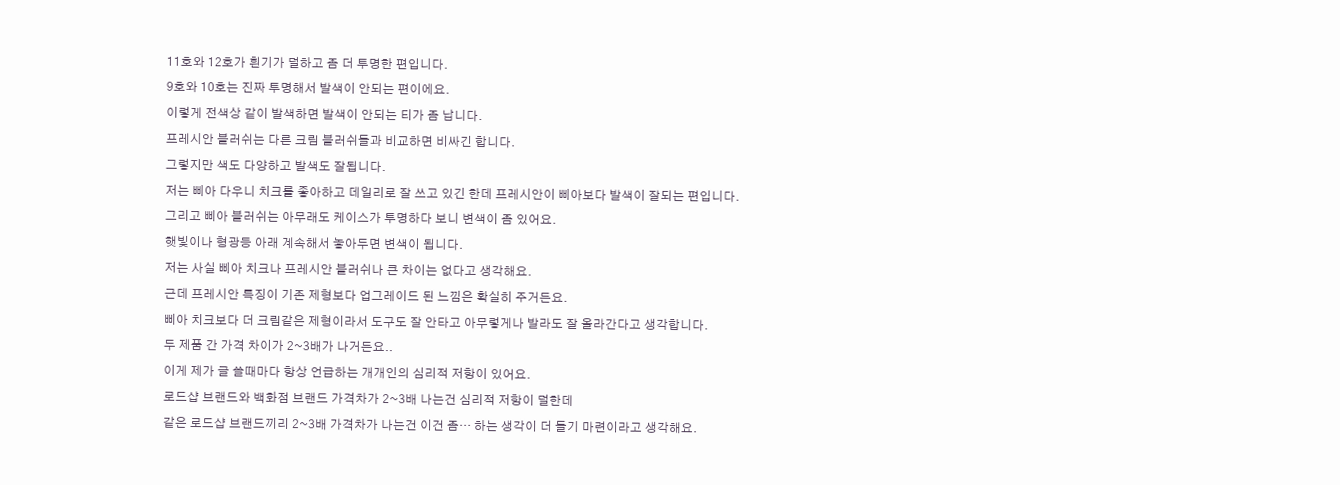11호와 12호가 흰기가 덜하고 좀 더 투명한 편입니다.
9호와 10호는 진짜 투명해서 발색이 안되는 편이에요.
이렇게 전색상 같이 발색하면 발색이 안되는 티가 좀 납니다.
프레시안 블러쉬는 다른 크림 블러쉬들과 비교하면 비싸긴 합니다.
그렇지만 색도 다양하고 발색도 잘됩니다.
저는 삐아 다우니 치크를 좋아하고 데일리로 잘 쓰고 있긴 한데 프레시안이 삐아보다 발색이 잘되는 편입니다.
그리고 삐아 블러쉬는 아무래도 케이스가 투명하다 보니 변색이 좀 있어요.
햇빛이나 형광등 아래 계속해서 놓아두면 변색이 됩니다.
저는 사실 삐아 치크나 프레시안 블러쉬나 큰 차이는 없다고 생각해요.
근데 프레시안 특징이 기존 제형보다 업그레이드 된 느낌은 확실히 주거든요.
삐아 치크보다 더 크림같은 제형이라서 도구도 잘 안타고 아무렇게나 발라도 잘 올라간다고 생각합니다.
두 제품 간 가격 차이가 2~3배가 나거든요..
이게 제가 글 쓸때마다 항상 언급하는 개개인의 심리적 저항이 있어요.
로드샵 브랜드와 백화점 브랜드 가격차가 2~3배 나는건 심리적 저항이 덜한데
같은 로드샵 브랜드끼리 2~3배 가격차가 나는건 이건 좀… 하는 생각이 더 들기 마련이라고 생각해요.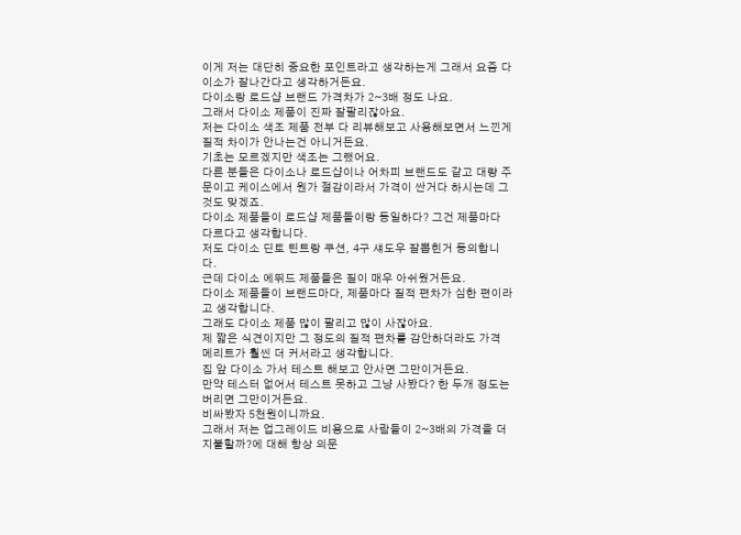이게 저는 대단히 중요한 포인트라고 생각하는게 그래서 요즘 다이소가 잘나간다고 생각하거든요.
다이소랑 로드샵 브랜드 가격차가 2~3배 정도 나요.
그래서 다이소 제품이 진짜 잘팔리잖아요.
저는 다이소 색조 제품 전부 다 리뷰해보고 사용해보면서 느낀게 질적 차이가 안나는건 아니거든요.
기초는 모르겠지만 색조는 그랬어요.
다른 분들은 다이소나 로드샵이나 어차피 브랜드도 같고 대량 주문이고 케이스에서 원가 절감이라서 가격이 싼거다 하시는데 그것도 맞겠죠.
다이소 제품들이 로드샵 제품들이랑 동일하다? 그건 제품마다 다르다고 생각합니다.
저도 다이소 딘토 틴트랑 쿠션, 4구 섀도우 잘뽑힌거 동의합니다.
근데 다이소 에뛰드 제품들은 질이 매우 아쉬웠거든요.
다이소 제품들이 브랜드마다, 제품마다 질적 편차가 심한 편이라고 생각합니다.
그래도 다이소 제품 많이 팔리고 많이 사잖아요.
제 짧은 식견이지만 그 정도의 질적 편차를 감안하더라도 가격 메리트가 훨씬 더 커서라고 생각합니다.
집 앞 다이소 가서 테스트 해보고 안사면 그만이거든요.
만약 테스터 없어서 테스트 못하고 그냥 사봤다? 한 두개 정도는 버리면 그만이거든요.
비싸봤자 5천원이니까요.
그래서 저는 업그레이드 비용으로 사람들이 2~3배의 가격을 더 지불할까?에 대해 항상 의문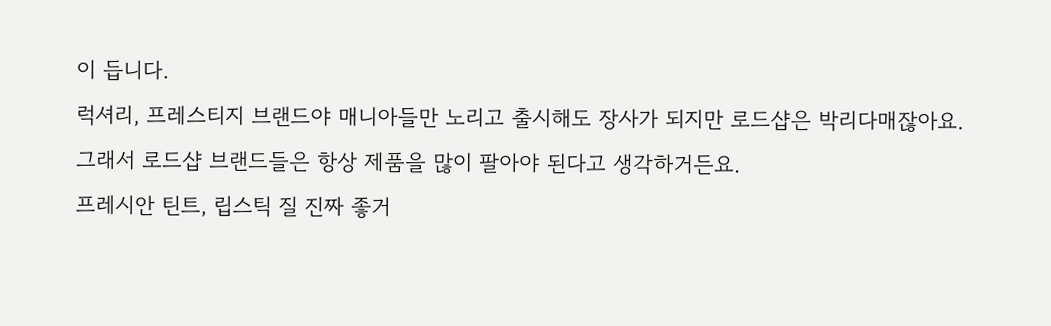이 듭니다.
럭셔리, 프레스티지 브랜드야 매니아들만 노리고 출시해도 장사가 되지만 로드샵은 박리다매잖아요.
그래서 로드샵 브랜드들은 항상 제품을 많이 팔아야 된다고 생각하거든요.
프레시안 틴트, 립스틱 질 진짜 좋거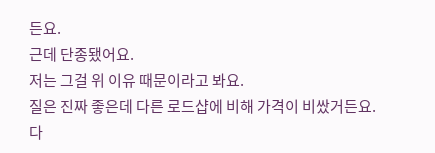든요.
근데 단종됐어요.
저는 그걸 위 이유 때문이라고 봐요.
질은 진짜 좋은데 다른 로드샵에 비해 가격이 비쌌거든요.
다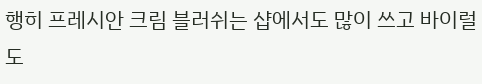행히 프레시안 크림 블러쉬는 샵에서도 많이 쓰고 바이럴도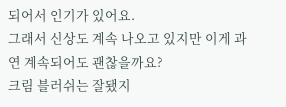되어서 인기가 있어요.
그래서 신상도 계속 나오고 있지만 이게 과연 계속되어도 괜찮을까요?
크림 블러쉬는 잘됐지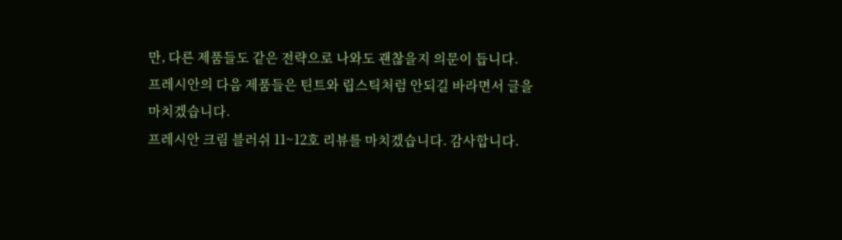만, 다른 제품들도 같은 전략으로 나와도 괜찮을지 의문이 듭니다.
프레시안의 다음 제품들은 틴트와 립스틱처럼 안되길 바라면서 글을 마치겠습니다.
프레시안 크림 블러쉬 11~12호 리뷰를 마치겠습니다. 감사합니다.